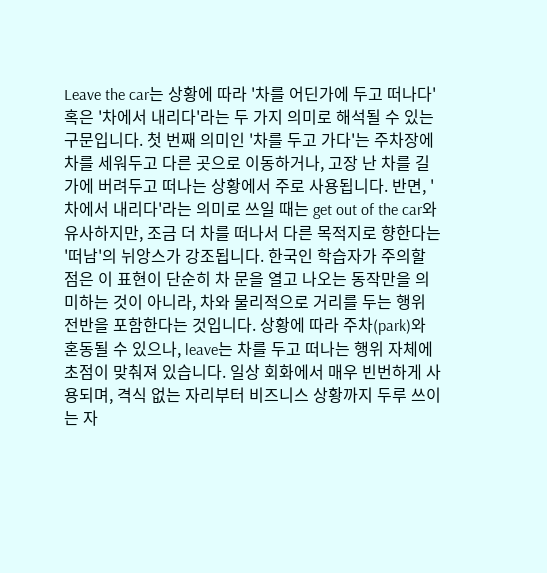Leave the car는 상황에 따라 '차를 어딘가에 두고 떠나다' 혹은 '차에서 내리다'라는 두 가지 의미로 해석될 수 있는 구문입니다. 첫 번째 의미인 '차를 두고 가다'는 주차장에 차를 세워두고 다른 곳으로 이동하거나, 고장 난 차를 길가에 버려두고 떠나는 상황에서 주로 사용됩니다. 반면, '차에서 내리다'라는 의미로 쓰일 때는 get out of the car와 유사하지만, 조금 더 차를 떠나서 다른 목적지로 향한다는 '떠남'의 뉘앙스가 강조됩니다. 한국인 학습자가 주의할 점은 이 표현이 단순히 차 문을 열고 나오는 동작만을 의미하는 것이 아니라, 차와 물리적으로 거리를 두는 행위 전반을 포함한다는 것입니다. 상황에 따라 주차(park)와 혼동될 수 있으나, leave는 차를 두고 떠나는 행위 자체에 초점이 맞춰져 있습니다. 일상 회화에서 매우 빈번하게 사용되며, 격식 없는 자리부터 비즈니스 상황까지 두루 쓰이는 자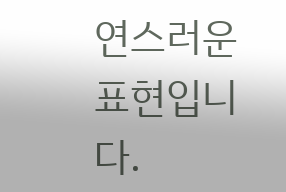연스러운 표현입니다.